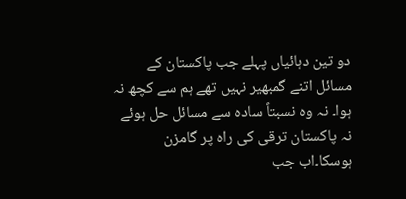دو تین دہائیاں پہلے جب پاکستان کے مسائل اتنے گمبھیر نہیں تھے ہم سے کچھ نہ ہوا۔ نہ وہ نسبتاً سادہ سے مسائل حل ہوئے نہ پاکستان ترقی کی راہ پر گامزن ہوسکا۔اب جب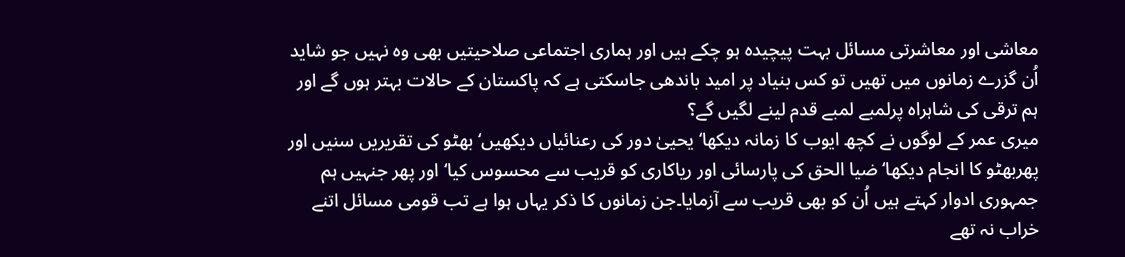معاشی اور معاشرتی مسائل بہت پیچیدہ ہو چکے ہیں اور ہماری اجتماعی صلاحیتیں بھی وہ نہیں جو شاید اُن گزرے زمانوں میں تھیں تو کس بنیاد پر امید باندھی جاسکتی ہے کہ پاکستان کے حالات بہتر ہوں گے اور ہم ترقی کی شاہراہ پرلمبے لمبے قدم لینے لگیں گے؟
میری عمر کے لوگوں نے کچھ ایوب کا زمانہ دیکھا‘ یحییٰ دور کی رعنائیاں دیکھیں‘بھٹو کی تقریریں سنیں اور پھربھٹو کا انجام دیکھا‘ ضیا الحق کی پارسائی اور ریاکاری کو قریب سے محسوس کیا‘ اور پھر جنہیں ہم جمہوری ادوار کہتے ہیں اُن کو بھی قریب سے آزمایا۔جن زمانوں کا ذکر یہاں ہوا ہے تب قومی مسائل اتنے خراب نہ تھے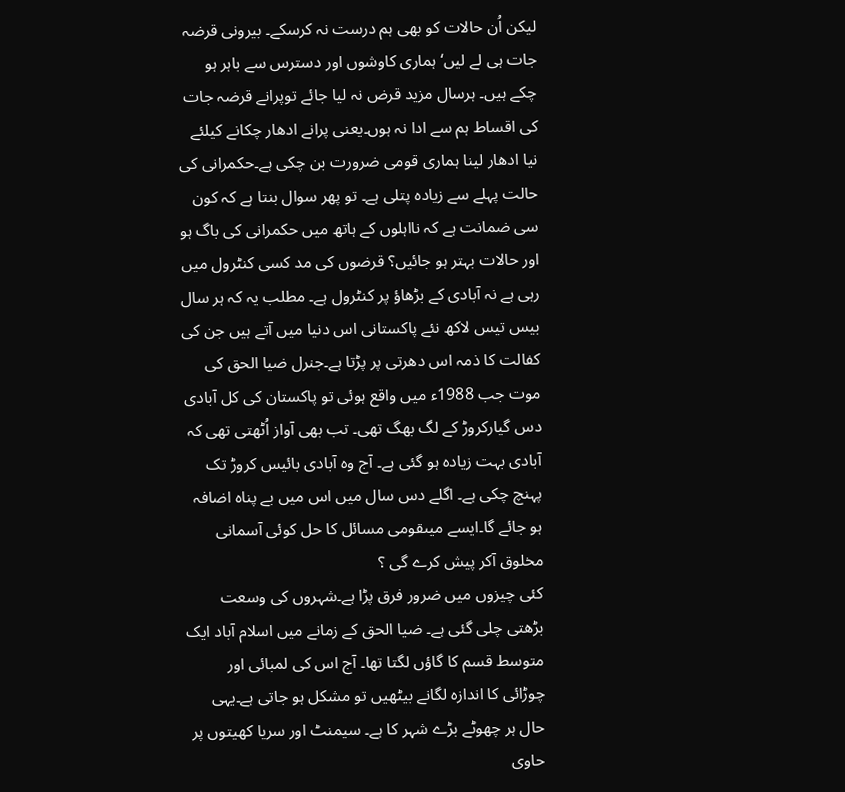لیکن اُن حالات کو بھی ہم درست نہ کرسکے۔ بیرونی قرضہ جات ہی لے لیں‘ ہماری کاوشوں اور دسترس سے باہر ہو چکے ہیں۔ ہرسال مزید قرض نہ لیا جائے توپرانے قرضہ جات کی اقساط ہم سے ادا نہ ہوں۔یعنی پرانے ادھار چکانے کیلئے نیا ادھار لینا ہماری قومی ضرورت بن چکی ہے۔حکمرانی کی حالت پہلے سے زیادہ پتلی ہے۔ تو پھر سوال بنتا ہے کہ کون سی ضمانت ہے کہ نااہلوں کے ہاتھ میں حکمرانی کی باگ ہو اور حالات بہتر ہو جائیں؟ قرضوں کی مد کسی کنٹرول میں رہی ہے نہ آبادی کے بڑھاؤ پر کنٹرول ہے۔ مطلب یہ کہ ہر سال بیس تیس لاکھ نئے پاکستانی اس دنیا میں آتے ہیں جن کی کفالت کا ذمہ اس دھرتی پر پڑتا ہے۔جنرل ضیا الحق کی موت جب 1988ء میں واقع ہوئی تو پاکستان کی کل آبادی دس گیارکروڑ کے لگ بھگ تھی۔ تب بھی آواز اُٹھتی تھی کہ آبادی بہت زیادہ ہو گئی ہے۔ آج وہ آبادی بائیس کروڑ تک پہنچ چکی ہے۔ اگلے دس سال میں اس میں بے پناہ اضافہ ہو جائے گا۔ایسے میںقومی مسائل کا حل کوئی آسمانی مخلوق آکر پیش کرے گی ؟
کئی چیزوں میں ضرور فرق پڑا ہے۔شہروں کی وسعت بڑھتی چلی گئی ہے۔ ضیا الحق کے زمانے میں اسلام آباد ایک متوسط قسم کا گاؤں لگتا تھا۔ آج اس کی لمبائی اور چوڑائی کا اندازہ لگانے بیٹھیں تو مشکل ہو جاتی ہے۔یہی حال ہر چھوٹے بڑے شہر کا ہے۔ سیمنٹ اور سریا کھیتوں پر حاوی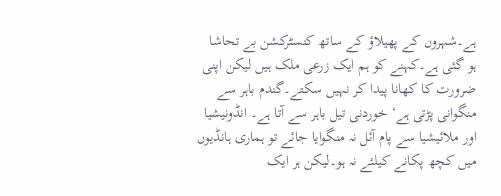ہے۔شہروں کے پھیلاؤ کے ساتھ کنسٹرکشن بے تحاشا ہو گئی ہے۔کہنے کو ہم ایک زرعی ملک ہیں لیکن اپنی ضرورت کا کھانا پیدا کر نہیں سکتے۔گندم باہر سے منگوانی پڑتی ہے‘ خوردنی تیل باہر سے آتا ہے۔ انڈونیشیا اور ملائیشیا سے پام آئل نہ منگوایا جائے تو ہماری ہانڈیوں میں کچھ پکانے کیلئے نہ ہو۔لیکن ہر ایک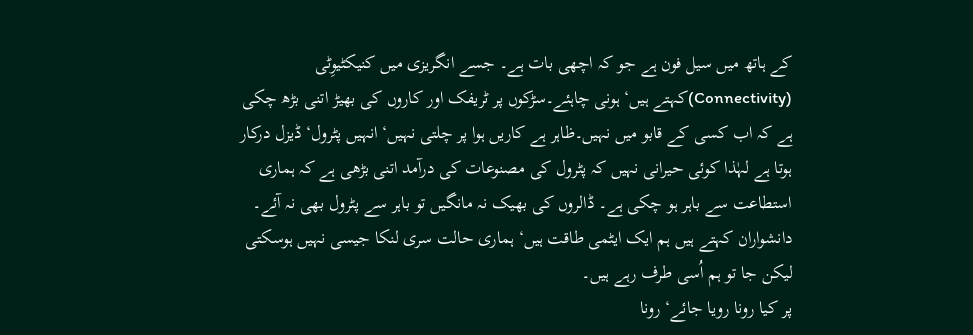کے ہاتھ میں سیل فون ہے جو کہ اچھی بات ہے۔ جسے انگریزی میں کنیکٹیوِٹی (Connectivity)کہتے ہیں‘ ہونی چاہئے۔سڑکوں پر ٹریفک اور کاروں کی بھیڑ اتنی بڑھ چکی ہے کہ اب کسی کے قابو میں نہیں۔ظاہر ہے کاریں ہوا پر چلتی نہیں‘ انہیں پٹرول‘ ڈیزل درکار ہوتا ہے لہٰذا کوئی حیرانی نہیں کہ پٹرول کی مصنوعات کی درآمد اتنی بڑھی ہے کہ ہماری استطاعت سے باہر ہو چکی ہے۔ ڈالروں کی بھیک نہ مانگیں تو باہر سے پٹرول بھی نہ آئے۔ دانشواران کہتے ہیں ہم ایک ایٹمی طاقت ہیں‘ ہماری حالت سری لنکا جیسی نہیں ہوسکتی لیکن جا تو ہم اُسی طرف رہے ہیں۔
پر کیا رونا رویا جائے‘ رونا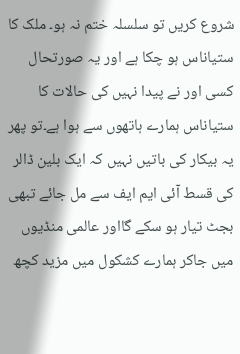شروع کریں تو سلسلہ ختم نہ ہو۔ ملک کا ستیاناس ہو چکا ہے اور یہ صورتحال کسی اور نے پیدا نہیں کی حالات کا ستیاناس ہمارے ہاتھوں سے ہوا ہے۔تو پھر یہ بیکار کی باتیں نہیں کہ ایک بلین ڈالر کی قسط آئی ایم ایف سے مل جائے تبھی بجٹ تیار ہو سکے گااور عالمی منڈیوں میں جاکر ہمارے کشکول میں مزید کچھ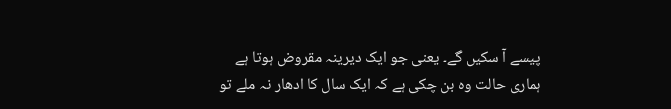پیسے آ سکیں گے۔ یعنی جو ایک دیرینہ مقروض ہوتا ہے ہماری حالت وہ بن چکی ہے کہ ایک سال کا ادھار نہ ملے تو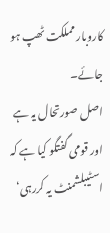کاروبار مملکت ٹھپ ہو جائے۔
اصل صورتحال یہ ہے اور قومی گفتگو کیا ہے کہ اسٹیبلشمنٹ یہ کررہی‘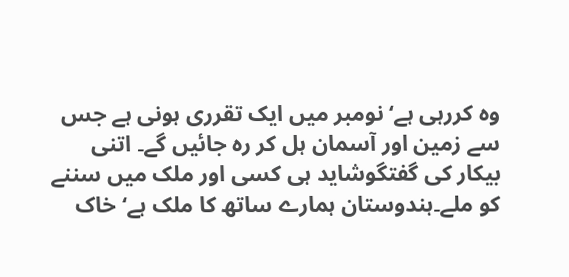وہ کررہی ہے‘ نومبر میں ایک تقرری ہونی ہے جس سے زمین اور آسمان ہل کر رہ جائیں گے۔ اتنی بیکار کی گفتگوشاید ہی کسی اور ملک میں سننے کو ملے۔ہندوستان ہمارے ساتھ کا ملک ہے‘ خاک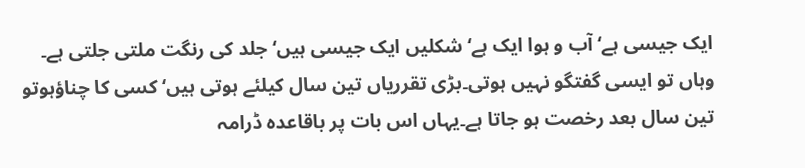ایک جیسی ہے‘ آب و ہوا ایک ہے‘ شکلیں ایک جیسی ہیں‘ جلد کی رنگت ملتی جلتی ہے۔ وہاں تو ایسی گفتگو نہیں ہوتی۔بڑی تقرریاں تین سال کیلئے ہوتی ہیں‘ کسی کا چناؤہوتو تین سال بعد رخصت ہو جاتا ہے۔یہاں اس بات پر باقاعدہ ڈرامہ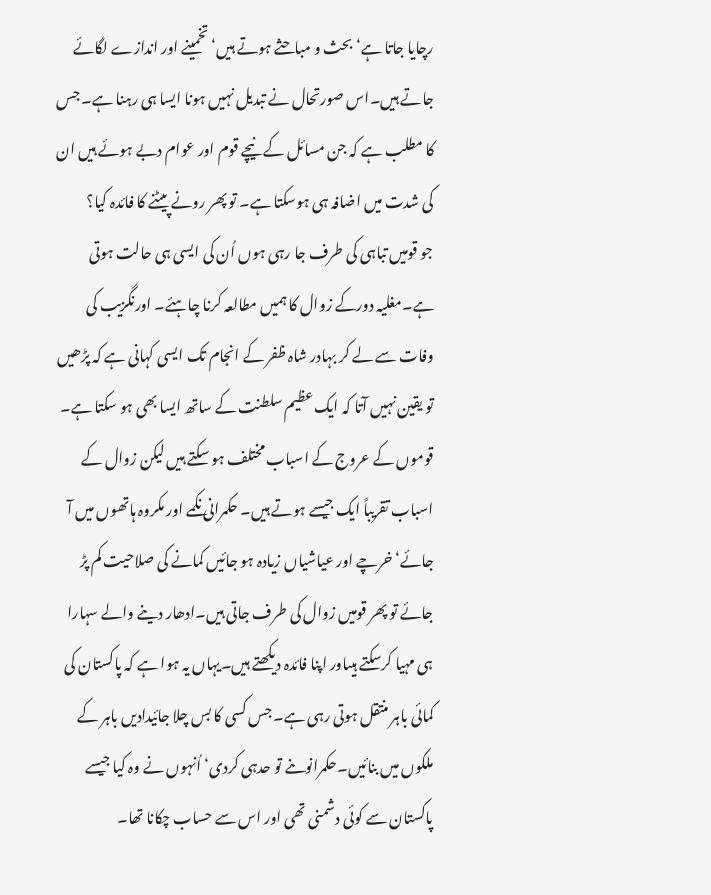رچایا جاتا ہے‘ بحث و مباحثے ہوتے ہیں‘ تخمینے اور اندازے لگائے جاتے ہیں۔اس صورتحال نے تبدیل نہیں ہونا ایسا ہی رہنا ہے۔ جس کا مطلب ہے کہ جن مسائل کے نیچے قوم اور عوام دبے ہوئے ہیں ان کی شدت میں اضافہ ہی ہوسکتا ہے۔ تو پھر رونے پیٹنے کا فائدہ کیا؟
جو قومیں تباہی کی طرف جا رہی ہوں اُن کی ایسی ہی حالت ہوتی ہے۔مغلیہ دورکے زوال کا ہمیں مطالعہ کرنا چاہئے۔ اورنگزیب کی وفات سے لے کر بہادر شاہ ظفر کے انجام تک ایسی کہانی ہے کہ پڑھیں تو یقین نہیں آتا کہ ایک عظیم سلطنت کے ساتھ ایسا بھی ہو سکتا ہے۔ قوموں کے عروج کے اسباب مختلف ہو سکتے ہیں لیکن زوال کے اسباب تقریباً ایک جیسے ہوتے ہیں۔ حکمرانی نکمے اور مکروہ ہاتھوں میں آ جائے‘ خرچے اور عیاشیاں زیادہ ہو جائیں کمانے کی صلاحیت کم پڑ جائے تو پھر قومیں زوال کی طرف جاتی ہیں۔ادھار دینے والے سہارا ہی مہیا کرسکتے ہیںاور اپنا فائدہ دیکھتے ہیں۔یہاں یہ ہوا ہے کہ پاکستان کی کمائی باہر منتقل ہوتی رہی ہے۔ جس کسی کا بس چلا جائیدادیں باہر کے ملکوں میں بنائیں۔حکمرانوںنے تو حدہی کردی‘ اُنہوں نے وہ کیا جیسے پاکستان سے کوئی دشمنی تھی اور اس سے حساب چکانا تھا۔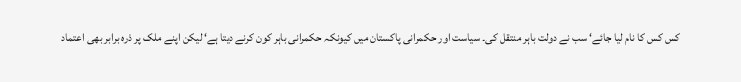کس کس کا نام لیا جائے‘ سب نے دولت باہر منتقل کی۔ سیاست اور حکمرانی پاکستان میں کیونکہ حکمرانی باہر کون کرنے دیتا ہے‘ لیکن اپنے ملک پر ذرہ برابر بھی اعتماد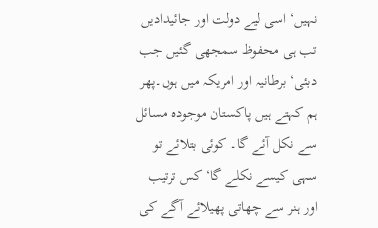نہیں‘ اسی لیے دولت اور جائیدادیں تب ہی محفوظ سمجھی گئیں جب دبئی‘ برطانیہ اور امریکہ میں ہوں۔پھر ہم کہتے ہیں پاکستان موجودہ مسائل سے نکل آئے گا۔ کوئی بتلائے تو سہی کیسے نکلے گا‘ کس ترتیب اور ہنر سے چھاتی پھیلائے آگے کی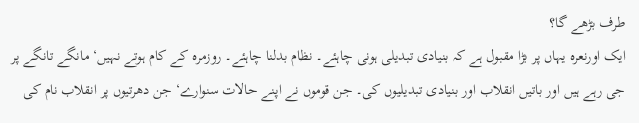طرف بڑھے گا؟
ایک اورنعرہ یہاں پر بڑا مقبول ہے کہ بنیادی تبدیلی ہونی چاہئے۔ نظام بدلنا چاہئے۔ روزمرہ کے کام ہوتے نہیں‘ مانگے تانگے پر جی رہے ہیں اور باتیں انقلاب اور بنیادی تبدیلیوں کی۔ جن قوموں نے اپنے حالات سنوارے‘ جن دھرتیوں پر انقلاب نام کی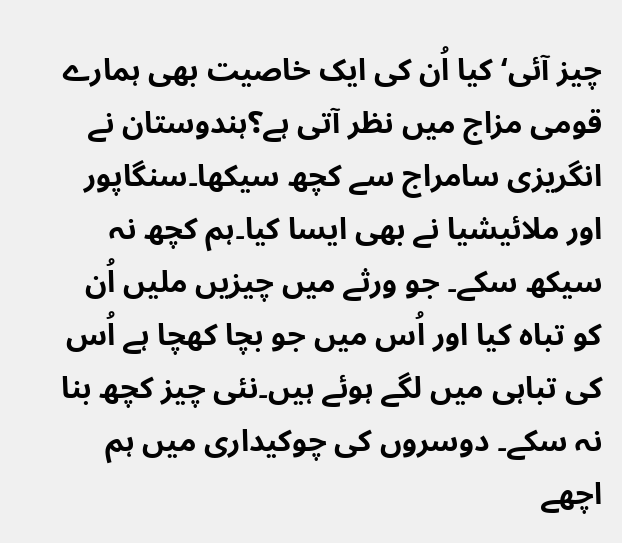چیز آئی‘ کیا اُن کی ایک خاصیت بھی ہمارے قومی مزاج میں نظر آتی ہے؟ہندوستان نے انگریزی سامراج سے کچھ سیکھا۔سنگاپور اور ملائیشیا نے بھی ایسا کیا۔ہم کچھ نہ سیکھ سکے۔ جو ورثے میں چیزیں ملیں اُن کو تباہ کیا اور اُس میں جو بچا کھچا ہے اُس کی تباہی میں لگے ہوئے ہیں۔نئی چیز کچھ بنا نہ سکے۔ دوسروں کی چوکیداری میں ہم اچھے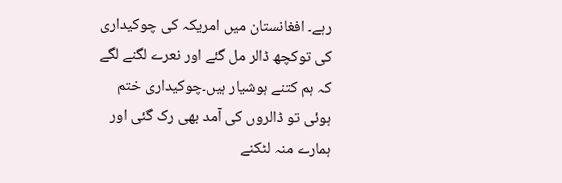رہے۔ افغانستان میں امریکہ کی چوکیداری کی توکچھ ڈالر مل گئے اور نعرے لگنے لگے کہ ہم کتنے ہوشیار ہیں۔چوکیداری ختم ہوئی تو ڈالروں کی آمد بھی رک گئی اور ہمارے منہ لٹکنے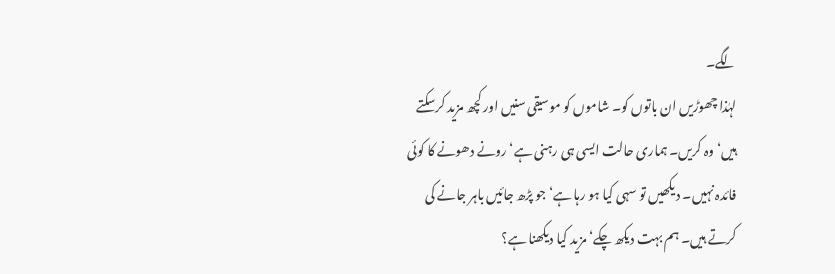لگے۔
لہٰذا چھوڑیں ان باتوں کو۔ شاموں کو موسیقی سنیں اور کچھ مزید کرسکتے ہیں‘ وہ کریں۔ ہماری حالت ایسی ہی رہنی ہے‘ رونے دھونے کا کوئی فائدہ نہیں۔ دیکھیں تو سہی کیا ہو رہا ہے‘ جو پڑھ جائیں باہر جانے کی کرتے ہیں۔ ہم بہت دیکھ چکے‘ مزید کیا دیکھنا ہے؟